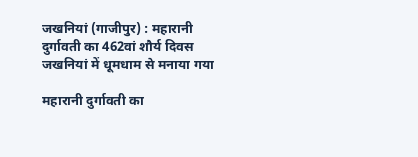जखनियां (गाजीपुर) : महारानी दुर्गावती का 462वां शौर्य दिवस जखनियां में धूमधाम से मनाया गया

महारानी दुर्गावती का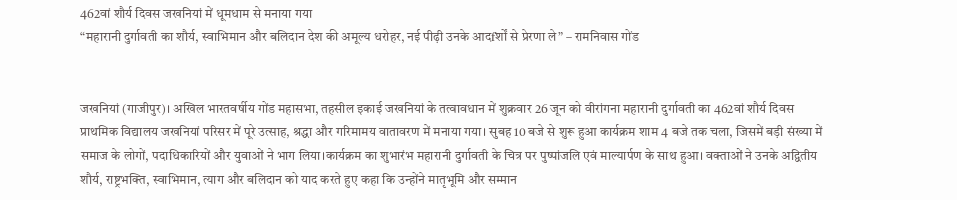462वां शौर्य दिवस जखनियां में धूमधाम से मनाया गया
“महारानी दुर्गावती का शौर्य, स्वाभिमान और बलिदान देश की अमूल्य धरोहर, नई पीढ़ी उनके आदfर्शों से प्रेरणा ले” – रामनिवास गोंड


जखनियां (गाजीपुर)। अखिल भारतवर्षीय गोंड महासभा, तहसील इकाई जखनियां के तत्वावधान में शुक्रवार 26 जून को वीरांगना महारानी दुर्गावती का 462वां शौर्य दिवस प्राथमिक विद्यालय जखनियां परिसर में पूरे उत्साह, श्रद्धा और गरिमामय वातावरण में मनाया गया। सुबह 10 बजे से शुरू हुआ कार्यक्रम शाम 4 बजे तक चला, जिसमें बड़ी संख्या में समाज के लोगों, पदाधिकारियों और युवाओं ने भाग लिया।कार्यक्रम का शुभारंभ महारानी दुर्गावती के चित्र पर पुष्पांजलि एवं माल्यार्पण के साथ हुआ। वक्ताओं ने उनके अद्वितीय शौर्य, राष्ट्रभक्ति, स्वाभिमान, त्याग और बलिदान को याद करते हुए कहा कि उन्होंने मातृभूमि और सम्मान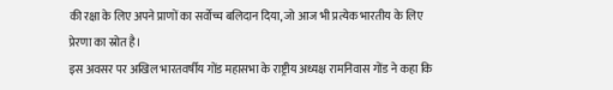की रक्षा के लिए अपने प्राणों का सर्वोच्च बलिदान दिया, जो आज भी प्रत्येक भारतीय के लिए प्रेरणा का स्रोत है।
इस अवसर पर अखिल भारतवर्षीय गोंड महासभा के राष्ट्रीय अध्यक्ष रामनिवास गोंड ने कहा कि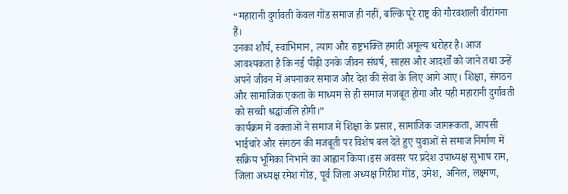“महारानी दुर्गावती केवल गोंड समाज ही नहीं, बल्कि पूरे राष्ट्र की गौरवशाली वीरांगना हैं।
उनका शौर्य, स्वाभिमान, त्याग और राष्ट्रभक्ति हमारी अमूल्य धरोहर है। आज आवश्यकता है कि नई पीढ़ी उनके जीवन संघर्ष, साहस और आदर्शों को जाने तथा उन्हें अपने जीवन में अपनाकर समाज और देश की सेवा के लिए आगे आए। शिक्षा, संगठन और सामाजिक एकता के माध्यम से ही समाज मजबूत होगा और यही महारानी दुर्गावती को सच्ची श्रद्धांजलि होगी।”
कार्यक्रम में वक्ताओं ने समाज में शिक्षा के प्रसार, सामाजिक जागरूकता, आपसी भाईचारे और संगठन की मजबूती पर विशेष बल देते हुए युवाओं से समाज निर्माण में सक्रिय भूमिका निभाने का आह्वान किया।इस अवसर पर प्रदेश उपाध्यक्ष सुभाष राम, जिला अध्यक्ष रमेश गोंड, पूर्व जिला अध्यक्ष गिरीश गोंड, उमेश, अनिल, लक्ष्मण,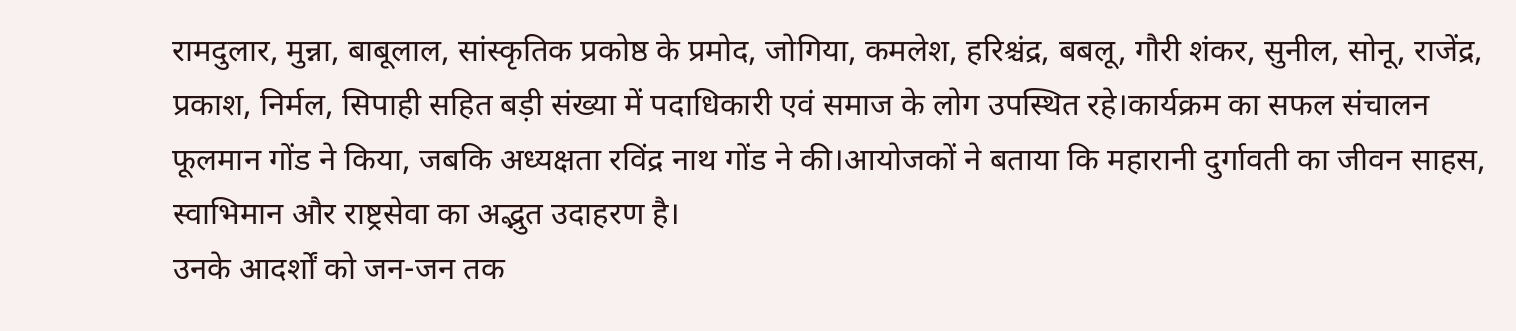रामदुलार, मुन्ना, बाबूलाल, सांस्कृतिक प्रकोष्ठ के प्रमोद, जोगिया, कमलेश, हरिश्चंद्र, बबलू, गौरी शंकर, सुनील, सोनू, राजेंद्र, प्रकाश, निर्मल, सिपाही सहित बड़ी संख्या में पदाधिकारी एवं समाज के लोग उपस्थित रहे।कार्यक्रम का सफल संचालन फूलमान गोंड ने किया, जबकि अध्यक्षता रविंद्र नाथ गोंड ने की।आयोजकों ने बताया कि महारानी दुर्गावती का जीवन साहस, स्वाभिमान और राष्ट्रसेवा का अद्भुत उदाहरण है।
उनके आदर्शों को जन-जन तक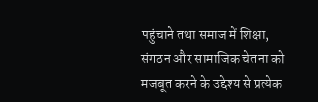पहुंचाने तथा समाज में शिक्षा, संगठन और सामाजिक चेतना को मजबूत करने के उद्देश्य से प्रत्येक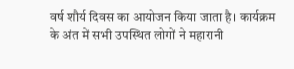वर्ष शौर्य दिवस का आयोजन किया जाता है। कार्यक्रम के अंत में सभी उपस्थित लोगों ने महारानी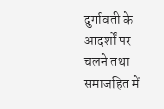दुर्गावती के आदर्शों पर चलने तथा समाजहित में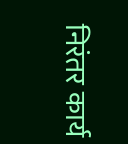निरंतर कार्य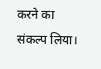करने का संकल्प लिया।